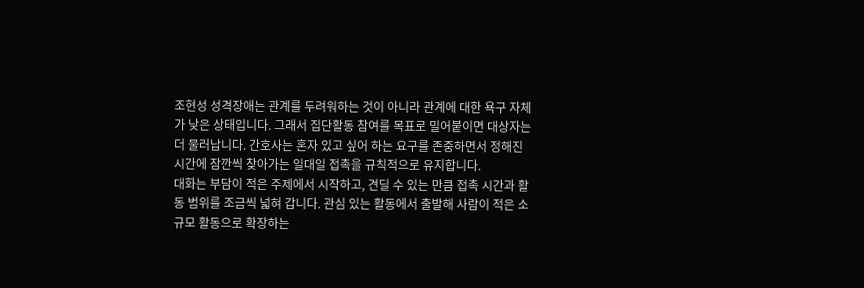조현성 성격장애는 관계를 두려워하는 것이 아니라 관계에 대한 욕구 자체가 낮은 상태입니다. 그래서 집단활동 참여를 목표로 밀어붙이면 대상자는 더 물러납니다. 간호사는 혼자 있고 싶어 하는 요구를 존중하면서 정해진 시간에 잠깐씩 찾아가는 일대일 접촉을 규칙적으로 유지합니다.
대화는 부담이 적은 주제에서 시작하고, 견딜 수 있는 만큼 접촉 시간과 활동 범위를 조금씩 넓혀 갑니다. 관심 있는 활동에서 출발해 사람이 적은 소규모 활동으로 확장하는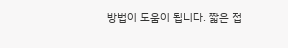방법이 도움이 됩니다. 짧은 접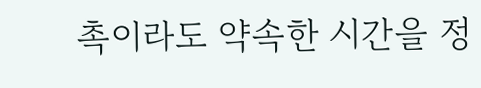촉이라도 약속한 시간을 정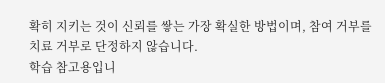확히 지키는 것이 신뢰를 쌓는 가장 확실한 방법이며, 참여 거부를 치료 거부로 단정하지 않습니다.
학습 참고용입니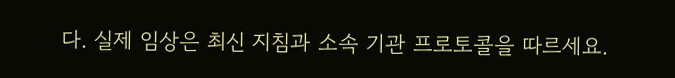다. 실제 임상은 최신 지침과 소속 기관 프로토콜을 따르세요.